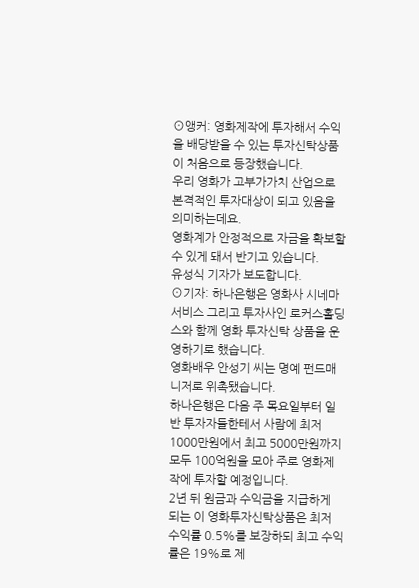⊙앵커: 영화제작에 투자해서 수익을 배당받을 수 있는 투자신탁상품이 처음으로 등장했습니다.
우리 영화가 고부가가치 산업으로 본격적인 투자대상이 되고 있음을 의미하는데요.
영화계가 안정적으로 자금을 확보할 수 있게 돼서 반기고 있습니다.
유성식 기자가 보도합니다.
⊙기자: 하나은행은 영화사 시네마 서비스 그리고 투자사인 로커스홀딩스와 함께 영화 투자신탁 상품을 운영하기로 했습니다.
영화배우 안성기 씨는 명예 펀드매니저로 위촉됐습니다.
하나은행은 다음 주 목요일부터 일반 투자자들한테서 사람에 최저 1000만원에서 최고 5000만원까지 모두 100억원을 모아 주로 영화제작에 투자할 예정입니다.
2년 뒤 원금과 수익금을 지급하게 되는 이 영화투자신탁상품은 최저 수익률 0.5%를 보장하되 최고 수익률은 19%로 제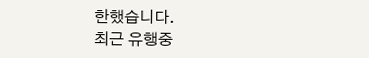한했습니다.
최근 유행중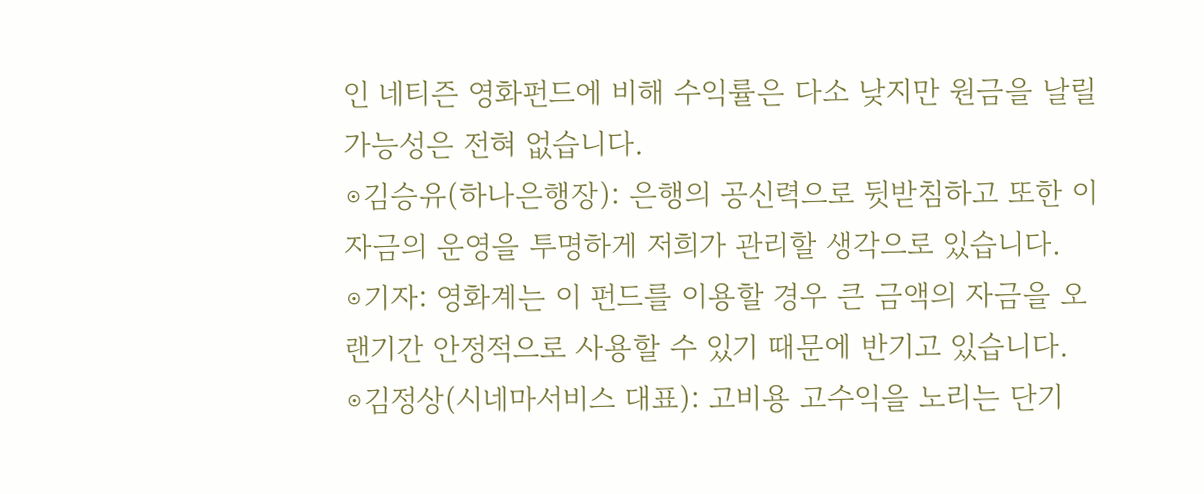인 네티즌 영화펀드에 비해 수익률은 다소 낮지만 원금을 날릴 가능성은 전혀 없습니다.
⊙김승유(하나은행장): 은행의 공신력으로 뒷받침하고 또한 이 자금의 운영을 투명하게 저희가 관리할 생각으로 있습니다.
⊙기자: 영화계는 이 펀드를 이용할 경우 큰 금액의 자금을 오랜기간 안정적으로 사용할 수 있기 때문에 반기고 있습니다.
⊙김정상(시네마서비스 대표): 고비용 고수익을 노리는 단기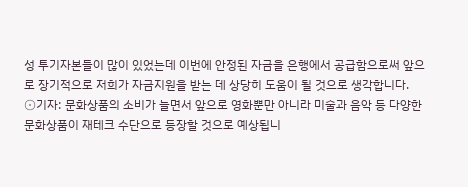성 투기자본들이 많이 있었는데 이번에 안정된 자금을 은행에서 공급함으로써 앞으로 장기적으로 저희가 자금지원을 받는 데 상당히 도움이 될 것으로 생각합니다.
⊙기자: 문화상품의 소비가 늘면서 앞으로 영화뿐만 아니라 미술과 음악 등 다양한 문화상품이 재테크 수단으로 등장할 것으로 예상됩니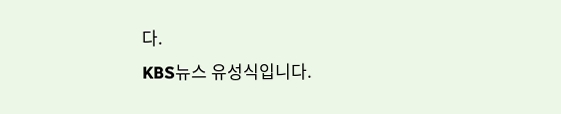다.
KBS뉴스 유성식입니다.